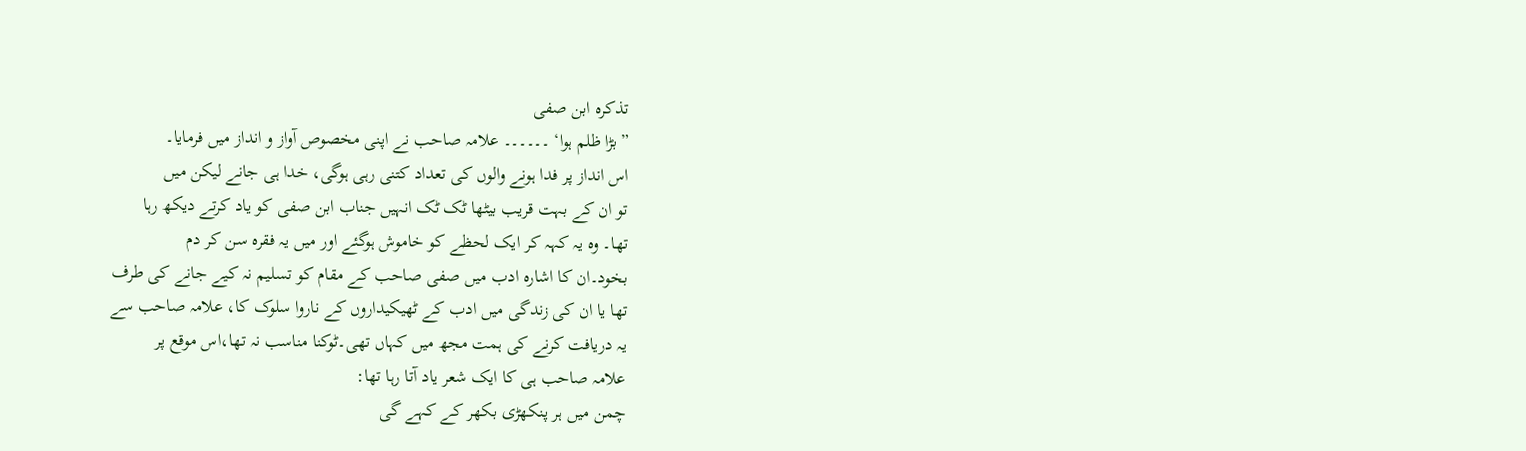تذکرہ ابن صفی
”بڑا ظلم ہوا‘ ۔۔۔۔۔۔ علامہ صاحب نے اپنی مخصوص آواز و انداز میں فرمایا۔
اس انداز پر فدا ہونے والوں کی تعداد کتنی رہی ہوگی، خدا ہی جانے لیکن میں
تو ان کے بہت قریب بیٹھا ٹک ٹک انہیں جناب ابن صفی کو یاد کرتے دیکھ رہا
تھا۔ وہ یہ کہہ کر ایک لحظے کو خاموش ہوگئے اور میں یہ فقرہ سن کر دم
بخود۔ان کا اشارہ ادب میں صفی صاحب کے مقام کو تسلیم نہ کیے جانے کی طرف
تھا یا ان کی زندگی میں ادب کے ٹھیکیداروں کے ناروا سلوک کا، علامہ صاحب سے
یہ دریافت کرنے کی ہمت مجھ میں کہاں تھی۔ٹوکنا مناسب نہ تھا،اس موقع پر
علامہ صاحب ہی کا ایک شعر یاد آتا رہا تھا:
چمن میں ہر پنکھڑی بکھر کے کہے گی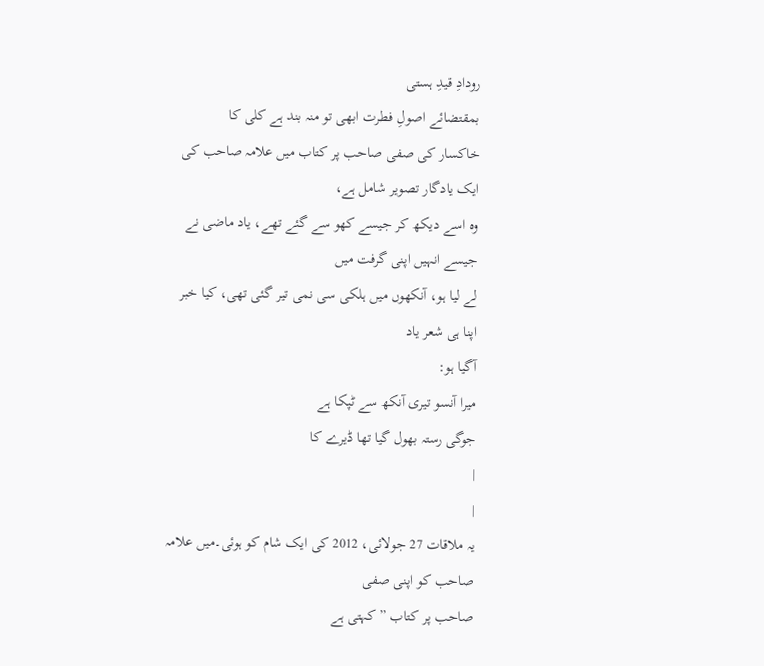رودادِ قیدِ ہستی
بمقتضائے اصولِ فطرت ابھی تو منہ بند ہے کلی کا
خاکسار کی صفی صاحب پر کتاب میں علامہ صاحب کی ایک یادگار تصویر شامل ہے،
وہ اسے دیکھ کر جیسے کھو سے گئے تھے، یاد ماضی نے جیسے انہیں اپنی گرفت میں
لے لیا ہو، آنکھوں میں ہلکی سی نمی تیر گئی تھی، کیا خبر اپنا ہی شعر یاد
آگیا ہو:
میرا آنسو تیری آنکھ سے ٹپکا ہے
جوگی رستہ بھول گیا تھا ڈیرے کا
|
|
یہ ملاقات 27 جولائی، 2012 کی ایک شام کو ہوئی۔میں علامہ صاحب کو اپنی صفی
صاحب پر کتاب ” کہتی ہے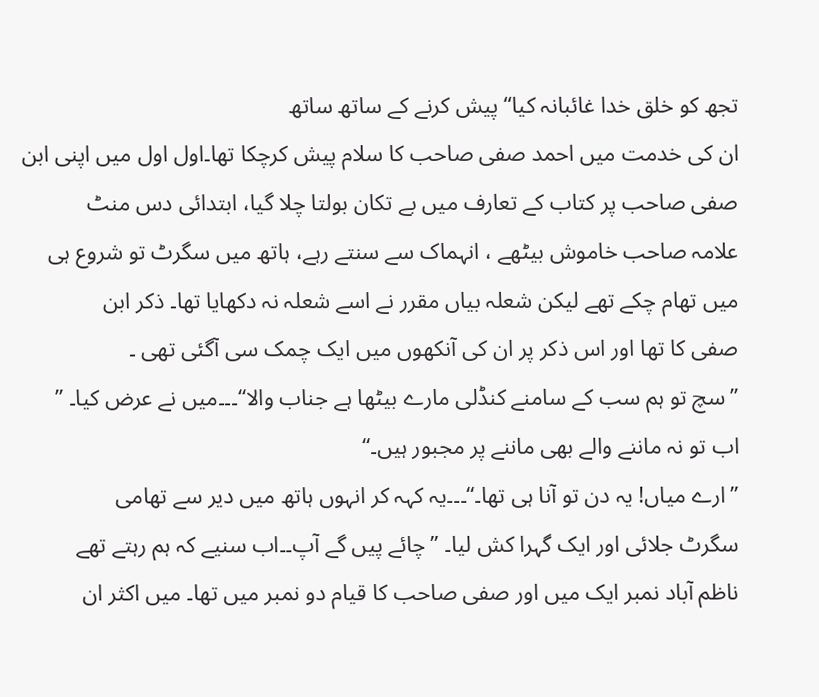تجھ کو خلق خدا غائبانہ کیا“ پیش کرنے کے ساتھ ساتھ
ان کی خدمت میں احمد صفی صاحب کا سلام پیش کرچکا تھا۔اول اول میں اپنی ابن
صفی صاحب پر کتاب کے تعارف میں بے تکان بولتا چلا گیا، ابتدائی دس منٹ
علامہ صاحب خاموش بیٹھے ، انہماک سے سنتے رہے، ہاتھ میں سگرٹ تو شروع ہی
میں تھام چکے تھے لیکن شعلہ بیاں مقرر نے اسے شعلہ نہ دکھایا تھا۔ ذکر ابن
صفی کا تھا اور اس ذکر پر ان کی آنکھوں میں ایک چمک سی آگئی تھی ۔
”سچ تو ہم سب کے سامنے کنڈلی مارے بیٹھا ہے جناب والا“۔۔۔میں نے عرض کیا۔ ”
اب تو نہ ماننے والے بھی ماننے پر مجبور ہیں۔“
”ارے میاں! یہ دن تو آنا ہی تھا۔“۔۔۔یہ کہہ کر انہوں ہاتھ میں دیر سے تھامی
سگرٹ جلائی اور ایک گہرا کش لیا۔ ”چائے پیں گے آپ۔۔اب سنیے کہ ہم رہتے تھے
ناظم آباد نمبر ایک میں اور صفی صاحب کا قیام دو نمبر میں تھا۔ میں اکثر ان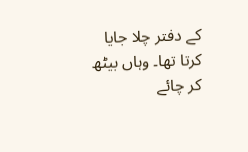کے دفتر چلا جایا کرتا تھا۔ وہاں بیٹھ کر چائے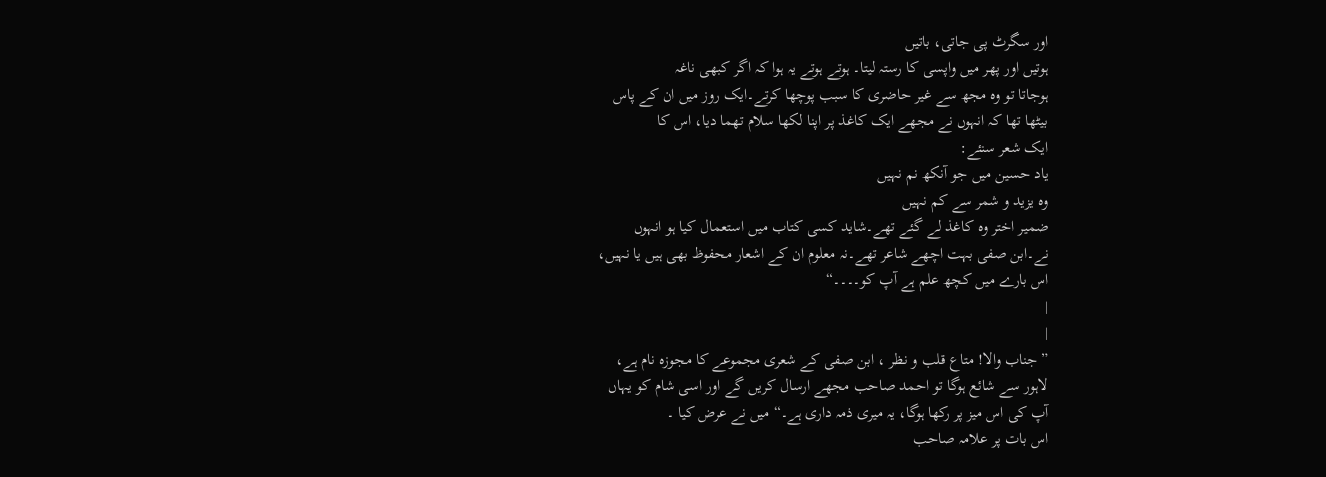اور سگرٹ پی جاتی، باتیں
ہوتیں اور پھر میں واپسی کا رستہ لیتا۔ ہوتے ہوتے یہ ہوا کہ اگر کبھی ناغہ
ہوجاتا تو وہ مجھ سے غیر حاضری کا سبب پوچھا کرتے۔ایک روز میں ان کے پاس
بیٹھا تھا کہ انہوں نے مجھے ایک کاغذ پر اپنا لکھا سلام تھما دیا، اس کا
ایک شعر سنئے:
یاد حسین میں جو آنکھ نم نہیں
وہ یزید و شمر سے کم نہیں
ضمیر اختر وہ کاغذ لے گئے تھے۔شاید کسی کتاب میں استعمال کیا ہو انہوں
نے۔ابن صفی بہت اچھے شاعر تھے۔نہ معلوم ان کے اشعار محفوظ بھی ہیں یا نہیں،
اس بارے میں کچھ علم ہے آپ کو۔۔۔۔“
|
|
” جناب والا! متاع قلب و نظر ، ابن صفی کے شعری مجموعے کا مجوزہ نام ہے،
لاہور سے شائع ہوگا تو احمد صاحب مجھے ارسال کریں گے اور اسی شام کو یہاں
آپ کی اس میز پر رکھا ہوگا، یہ میری ذمہ داری ہے۔“ میں نے عرض کیا ۔
اس بات پر علامہ صاحب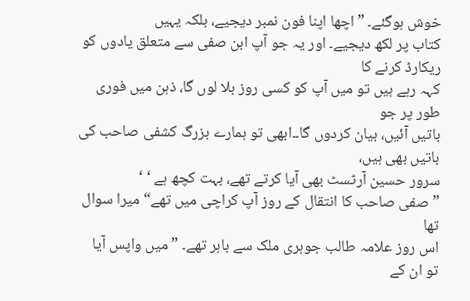خوش ہوگئے۔ ”اچھا اپنا فون نمبر دیجیے، بلکہ یہیں
کتاب پر لکھ دیجیے۔ اور یہ جو آپ ابن صفی سے متعلق یادوں کو ریکارڈ کرنے کا
کہہ رہے ہیں تو میں آپ کو کسی روز بلا لوں گا، ذہن میں فوری طور پر جو
باتیں آئیں، بیان کردوں گا۔۔ابھی تو ہمارے بزرگ کشفی صاحب کی باتیں بھی ہیں،
سرور حسین آرٹسٹ بھی آیا کرتے تھے، بہت کچھ ہے ‘ ‘
” صفی صاحب کا انتقال کے روز آپ کراچی میں تھے“ میرا سوال تھا
اس روز علامہ طالب جوہری ملک سے باہر تھے۔ ” میں واپس آیا تو ان کے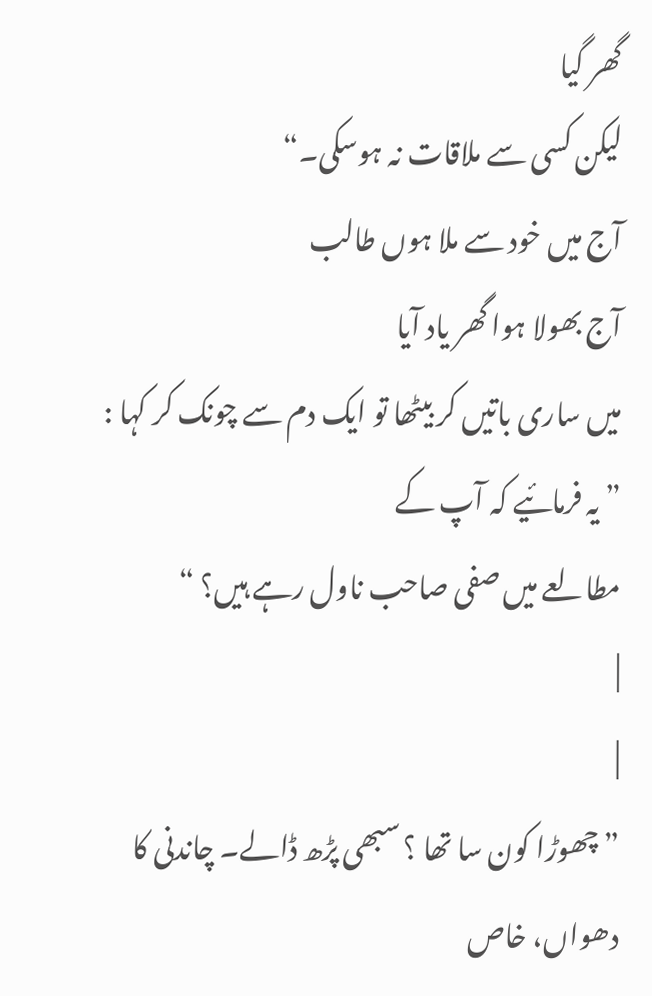گھر گیا
لیکن کسی سے ملاقات نہ ہوسکی۔“
آج میں خود سے ملا ہوں طالب
آج بھولا ہوا گھر یاد آیا
میں ساری باتیں کر بیٹھا تو ایک دم سے چونک کر کہا : ” یہ فرمائیے کہ آپ کے
مطالعے میں صفی صاحب ناول رہے ہیں؟ “
|
|
”چھوڑا کون سا تھا ؟ سبھی پڑھ ڈالے۔ چاندنی کا دھواں، خاص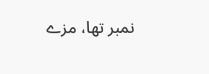نمبر تھا، مزے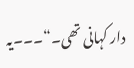دار کہانی تھی۔“۔۔۔یہ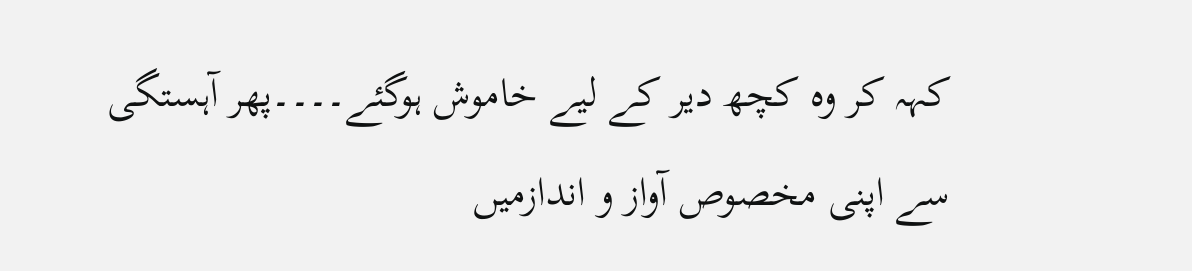کہہ کر وہ کچھ دیر کے لیے خاموش ہوگئے۔۔۔۔پھر آہستگی
سے اپنی مخصوص آواز و اندازمیں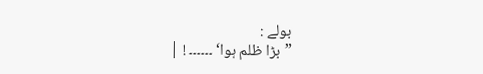بولے :
”بڑا ظلم ہوا‘ ۔۔۔۔۔۔ ! |